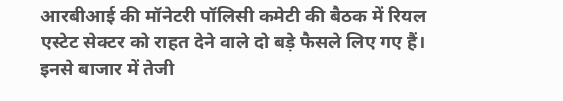आरबीआई की मॉनेटरी पॉलिसी कमेटी की बैठक में रियल एस्टेट सेक्टर को राहत देने वाले दो बड़े फैसले लिए गए हैं। इनसे बाजार में तेजी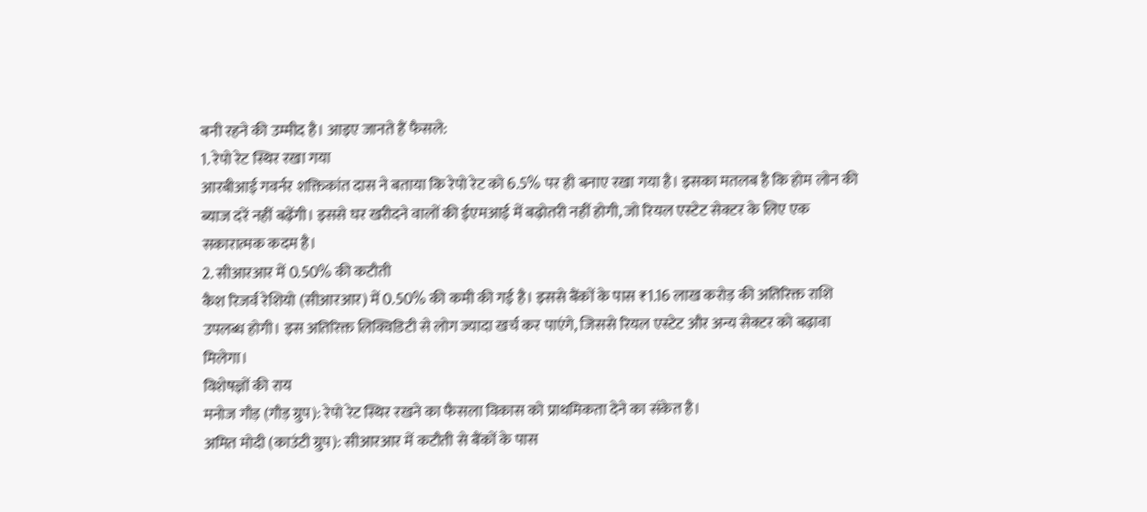बनी रहने की उम्मीद है। आइए जानते हैं फैसले:
1. रेपो रेट स्थिर रखा गया
आरबीआई गवर्नर शक्तिकांत दास ने बताया कि रेपो रेट को 6.5% पर ही बनाए रखा गया है। इसका मतलब है कि होम लोन की ब्याज दरें नहीं बढ़ेंगी। इससे घर खरीदने वालों की ईएमआई में बढ़ोतरी नहीं होगी, जो रियल एस्टेट सेक्टर के लिए एक सकारात्मक कदम है।
2. सीआरआर में 0.50% की कटौती
कैश रिजर्व रेशियो (सीआरआर) में 0.50% की कमी की गई है। इससे बैंकों के पास ₹1.16 लाख करोड़ की अतिरिक्त राशि उपलब्ध होगी। इस अतिरिक्त लिक्विडिटी से लोग ज्यादा खर्च कर पाएंगे, जिससे रियल एस्टेट और अन्य सेक्टर को बढ़ावा मिलेगा।
विशेषज्ञों की राय
मनोज गौड़ (गौड़ ग्रुप): रेपो रेट स्थिर रखने का फैसला विकास को प्राथमिकता देने का संकेत है।
अमित मोदी (काउंटी ग्रुप): सीआरआर में कटौती से बैंकों के पास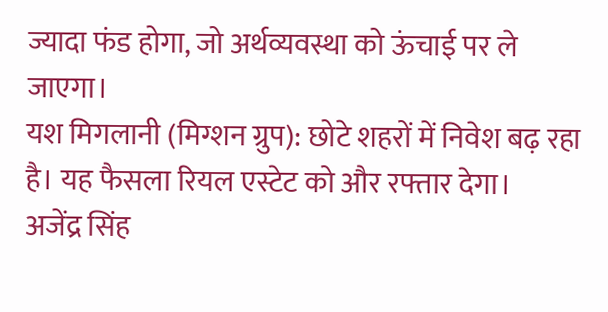ज्यादा फंड होगा, जो अर्थव्यवस्था को ऊंचाई पर ले जाएगा।
यश मिगलानी (मिग्शन ग्रुप): छोटे शहरों में निवेश बढ़ रहा है। यह फैसला रियल एस्टेट को और रफ्तार देगा।
अजेंद्र सिंह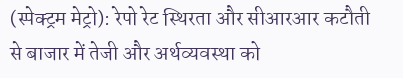(स्पेक्ट्रम मेट्रो): रेपो रेट स्थिरता और सीआरआर कटौती से बाजार में तेजी और अर्थव्यवस्था को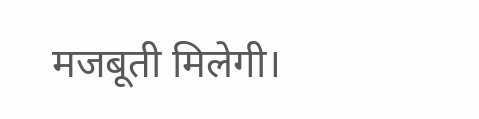मजबूती मिलेगी।